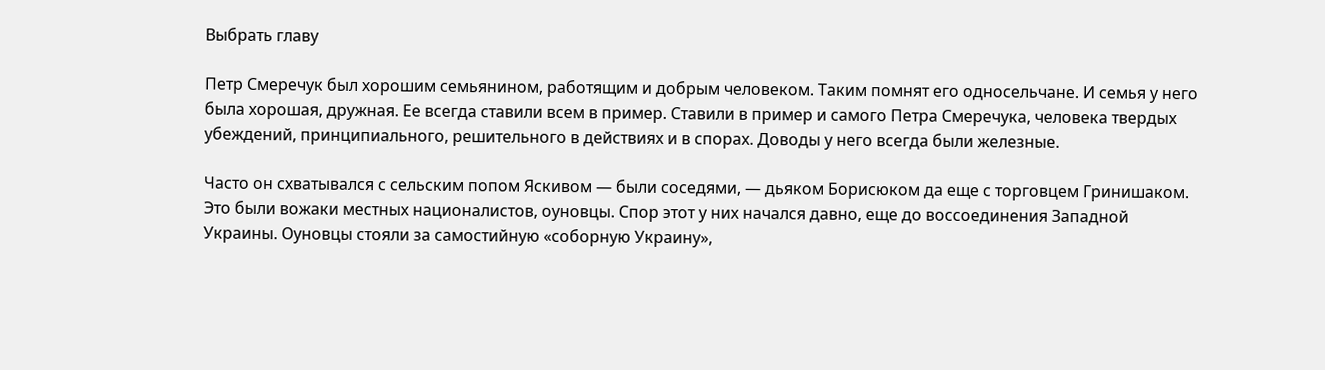Выбрать главу

Петр Смеречук был хорошим семьянином, работящим и добрым человеком. Таким помнят его односельчане. И семья у него была хорошая, дружная. Ее всегда ставили всем в пример. Ставили в пример и самого Петра Смеречука, человека твердых убеждений, принципиального, решительного в действиях и в спорах. Доводы у него всегда были железные.

Часто он схватывался с сельским попом Яскивом — были соседями, — дьяком Борисюком да еще с торговцем Гринишаком. Это были вожаки местных националистов, оуновцы. Спор этот у них начался давно, еще до воссоединения Западной Украины. Оуновцы стояли за самостийную «соборную Украину»,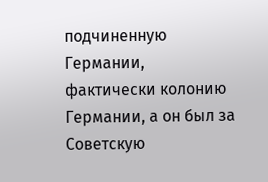подчиненную Германии, фактически колонию Германии, а он был за Советскую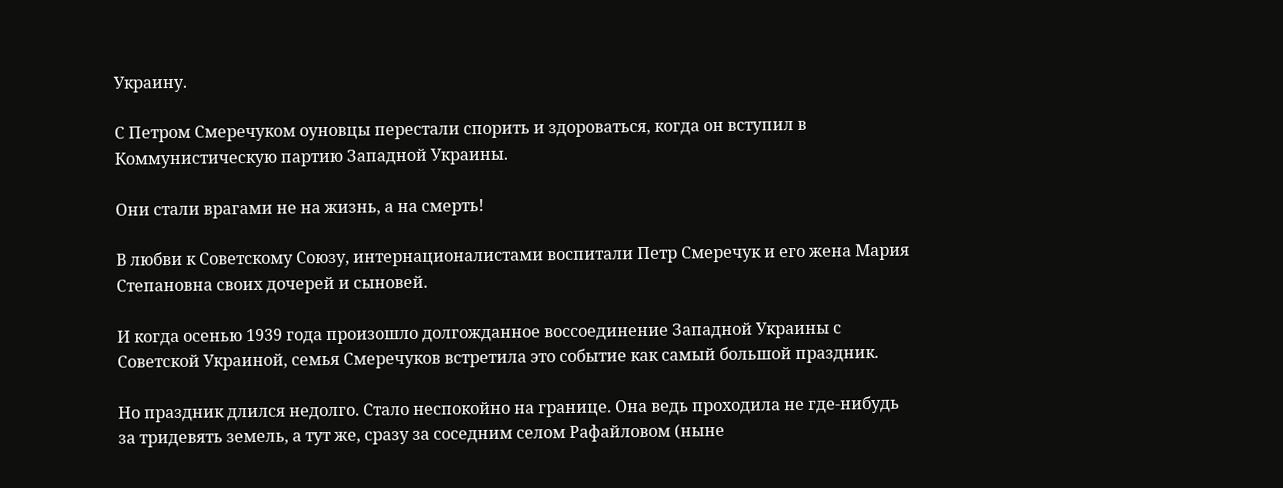Украину.

С Петром Смеречуком оуновцы перестали спорить и здороваться, когда он вступил в Коммунистическую партию Западной Украины.

Они стали врагами не на жизнь, а на смерть!

В любви к Советскому Союзу, интернационалистами воспитали Петр Смеречук и его жена Мария Степановна своих дочерей и сыновей.

И когда осенью 1939 года произошло долгожданное воссоединение Западной Украины с Советской Украиной, семья Смеречуков встретила это событие как самый большой праздник.

Но праздник длился недолго. Стало неспокойно на границе. Она ведь проходила не где-нибудь за тридевять земель, а тут же, сразу за соседним селом Рафайловом (ныне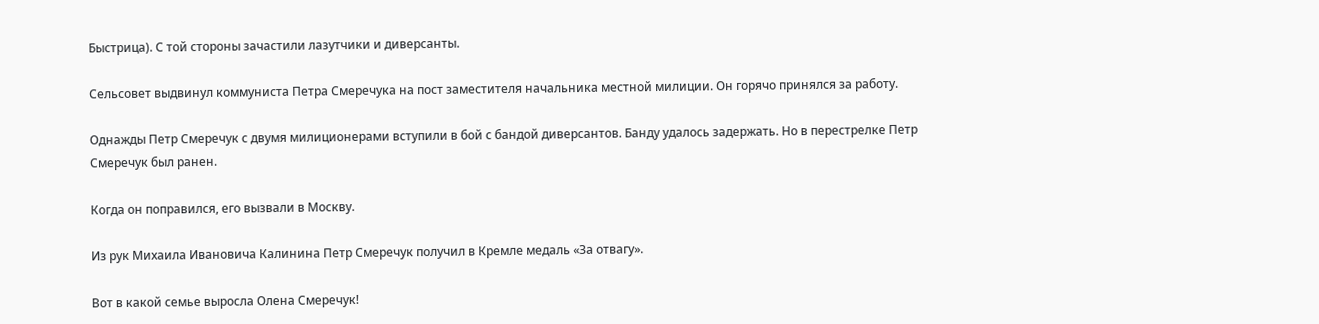Быстрица). С той стороны зачастили лазутчики и диверсанты.

Сельсовет выдвинул коммуниста Петра Смеречука на пост заместителя начальника местной милиции. Он горячо принялся за работу.

Однажды Петр Смеречук с двумя милиционерами вступили в бой с бандой диверсантов. Банду удалось задержать. Но в перестрелке Петр Смеречук был ранен.

Когда он поправился, его вызвали в Москву.

Из рук Михаила Ивановича Калинина Петр Смеречук получил в Кремле медаль «За отвагу».

Вот в какой семье выросла Олена Смеречук!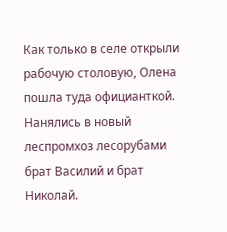Как только в селе открыли рабочую столовую, Олена пошла туда официанткой. Нанялись в новый леспромхоз лесорубами брат Василий и брат Николай.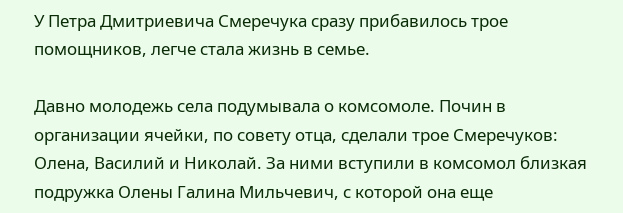У Петра Дмитриевича Смеречука сразу прибавилось трое помощников, легче стала жизнь в семье.

Давно молодежь села подумывала о комсомоле. Почин в организации ячейки, по совету отца, сделали трое Смеречуков: Олена, Василий и Николай. За ними вступили в комсомол близкая подружка Олены Галина Мильчевич, с которой она еще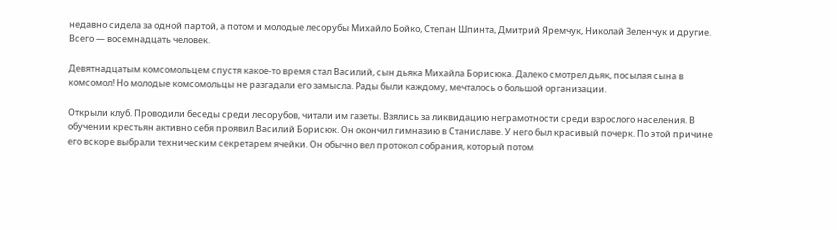недавно сидела за одной партой, а потом и молодые лесорубы Михайло Бойко, Степан Шпинта, Дмитрий Яремчук, Николай Зеленчук и другие. Всего — восемнадцать человек.

Девятнадцатым комсомольцем спустя какое-то время стал Василий, сын дьяка Михайла Борисюка. Далеко смотрел дьяк, посылая сына в комсомол! Но молодые комсомольцы не разгадали его замысла. Рады были каждому, мечталось о большой организации.

Открыли клуб. Проводили беседы среди лесорубов, читали им газеты. Взялись за ликвидацию неграмотности среди взрослого населения. В обучении крестьян активно себя проявил Василий Борисюк. Он окончил гимназию в Станиславе. У него был красивый почерк. По этой причине его вскоре выбрали техническим секретарем ячейки. Он обычно вел протокол собрания, который потом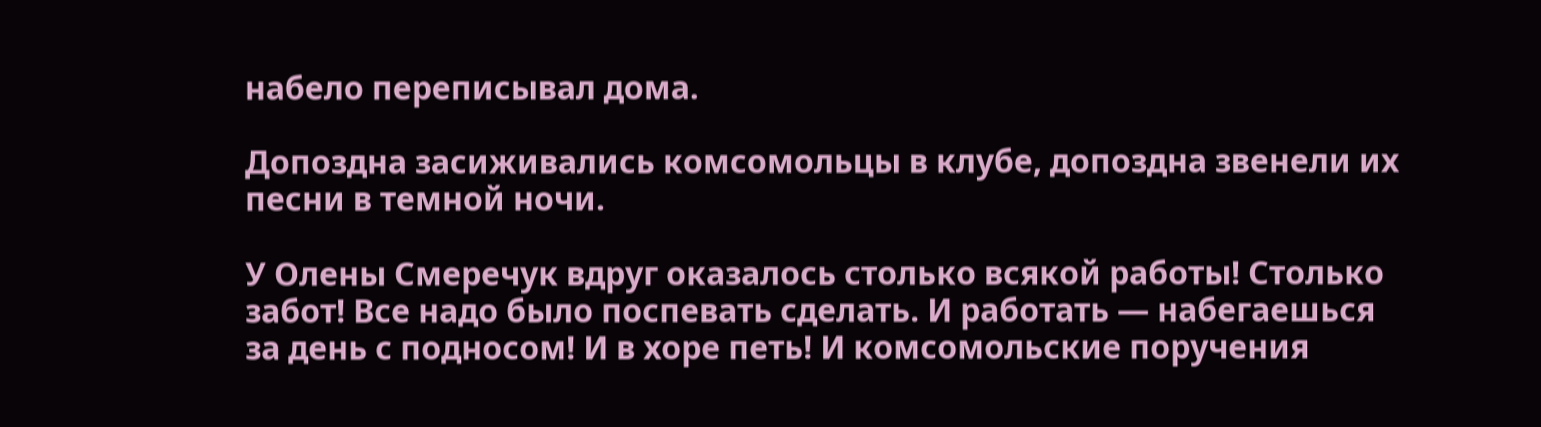набело переписывал дома.

Допоздна засиживались комсомольцы в клубе, допоздна звенели их песни в темной ночи.

У Олены Смеречук вдруг оказалось столько всякой работы! Столько забот! Все надо было поспевать сделать. И работать — набегаешься за день с подносом! И в хоре петь! И комсомольские поручения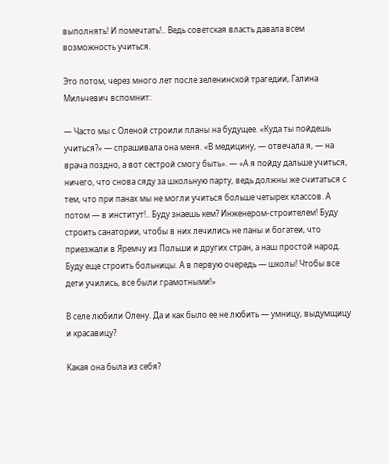выполнять! И помечтать!.. Ведь советская власть давала всем возможность учиться.

Это потом, через много лет после зеленинской трагедии, Галина Мильчевич вспомнит:

— Часто мы с Оленой строили планы на будущее. «Куда ты пойдешь учиться?» — спрашивала она меня. «В медицину, — отвечала я, — на врача поздно, а вот сестрой смогу быть». — «А я пойду дальше учиться, ничего, что снова сяду за школьную парту, ведь должны же считаться с тем, что при панах мы не могли учиться больше четырех классов. А потом — в институт!.. Буду знаешь кем? Инженером-строителем! Буду строить санатории, чтобы в них лечились не паны и богатеи, что приезжали в Яремчу из Польши и других стран, а наш простой народ. Буду еще строить больницы. А в первую очередь — школы! Чтобы все дети учились, все были грамотными!»

В селе любили Олену. Да и как было ее не любить — умницу, выдумщицу и красавицу?

Какая она была из себя?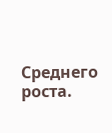Среднего роста.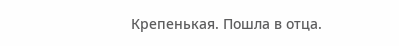Крепенькая. Пошла в отца.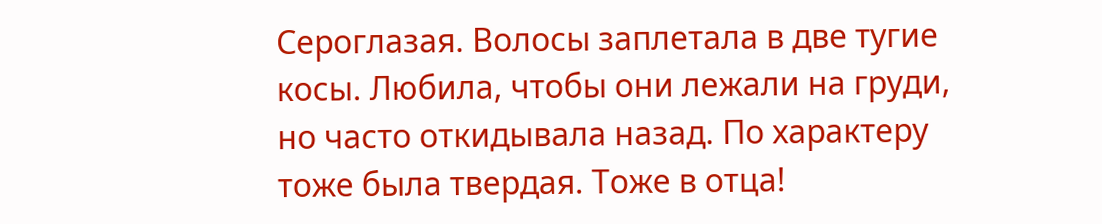Сероглазая. Волосы заплетала в две тугие косы. Любила, чтобы они лежали на груди, но часто откидывала назад. По характеру тоже была твердая. Тоже в отца!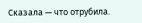Сказала — что отрубила.